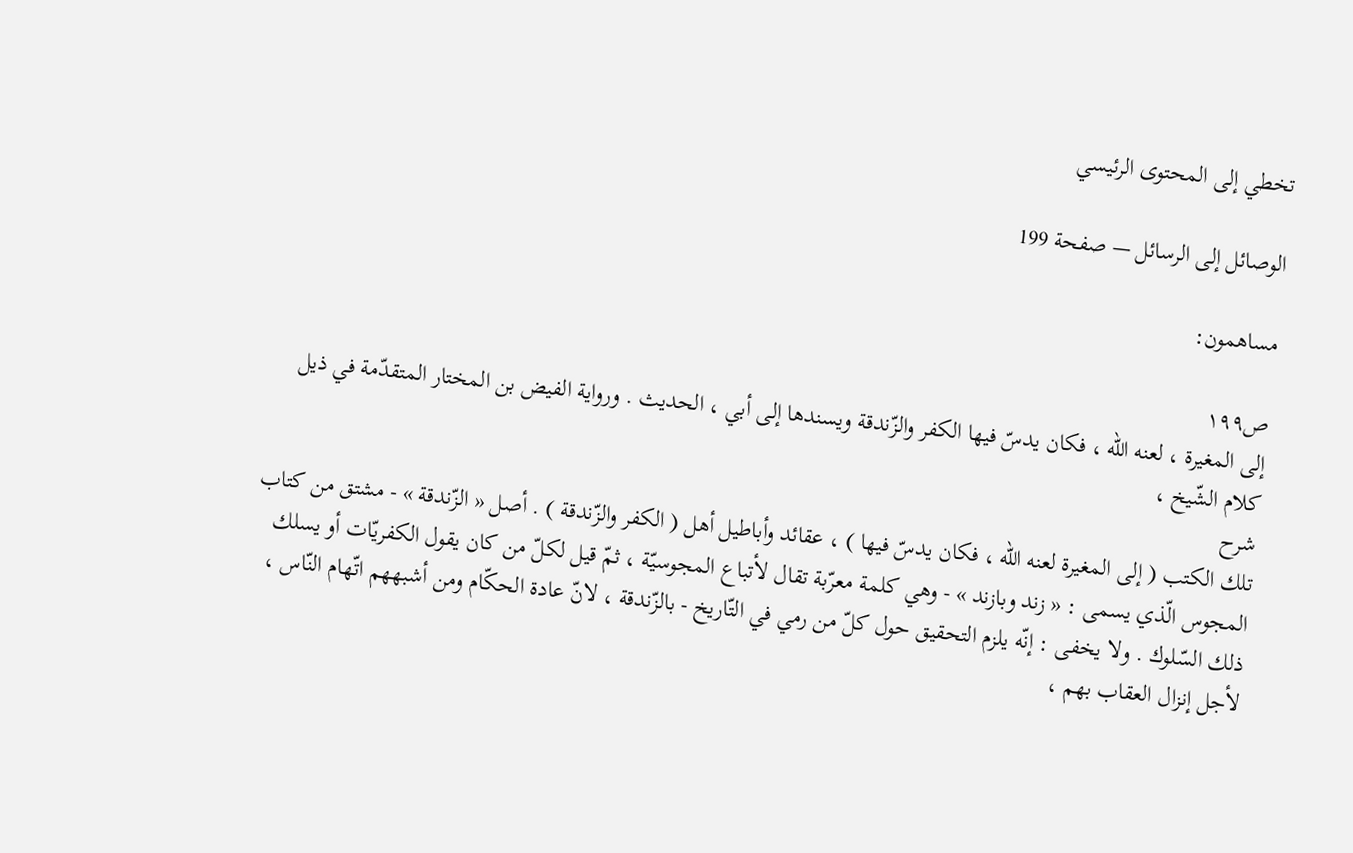تخطي إلى المحتوى الرئيسي

الوصائل إلى الرسائل — صفحة 199

مساهمون:

ص١٩٩
إلى المغيرة ، لعنه اللّه ، فكان يدسّ فيها الكفر والزّندقة ويسندها إلى أبي ، الحديث . ورواية الفيض بن المختار المتقدّمة في ذيل كلام الشّيخ ،
شرح
تلك الكتب ( إلى المغيرة لعنه اللّه ، فكان يدسّ فيها ) ، عقائد وأباطيل أهل ( الكفر والزّندقة ) . أصل « الزّندقة » - مشتق من كتاب المجوس الّذي يسمى : « زند وبازند » - وهي كلمة معرّبة تقال لأتباع المجوسيّة ، ثمّ قيل لكلّ من كان يقول الكفريّات أو يسلك ذلك السّلوك . ولا يخفى : إنّه يلزم التحقيق حول كلّ من رمي في التّاريخ - بالزّندقة ، لانّ عادة الحكّام ومن أشبههم اتّهام النّاس ، لأجل إنزال العقاب بهم ،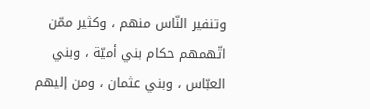وتنفير النّاس منهم ، وكثير ممّن اتّهمهم حكام بني أميّة ، وبني العبّاس ، وبني عثمان ، ومن إليهم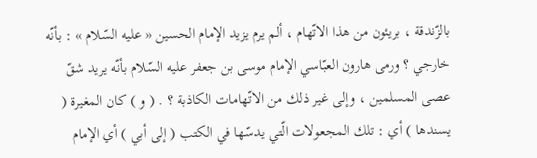بالزّندقة ، بريئون من هذا الاتّهام ، ألم يرم يزيد الإمام الحسين « عليه السّلام » : بأنّه خارجي ؟ ورمى هارون العبّاسي الإمام موسى بن جعفر عليه السّلام بأنّه يريد شقّ عصى المسلمين ، وإلى غير ذلك من الاتّهامات الكاذبة ؟ . ( و ) كان المغيرة ( يسندها ) أي : تلك المجعولات الّتي يدسّها في الكتب ( إلى أبي ) أي الإمام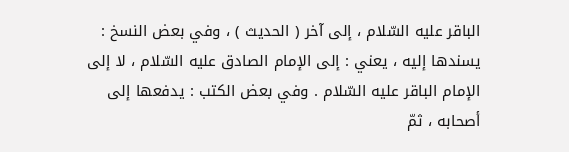الباقر عليه السّلام ، إلى آخر ( الحديث ) ، وفي بعض النسخ : يسندها إليه ، يعني : إلى الإمام الصادق عليه السّلام ، لا إلى الإمام الباقر عليه السّلام . وفي بعض الكتب : يدفعها إلى أصحابه ، ثمّ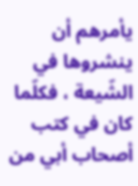يأمرهم أن ينشروها في الشّيعة ، فكلّما كان في كتب أصحاب أبي من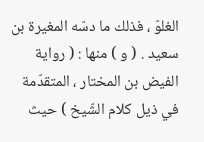الغلوّ ، فذلك ما دسّه المغيرة بن سعيد . ( و ) منها : ( رواية الفيض بن المختار ، المتقدّمة في ذيل كلام الشّيخ ) حيث